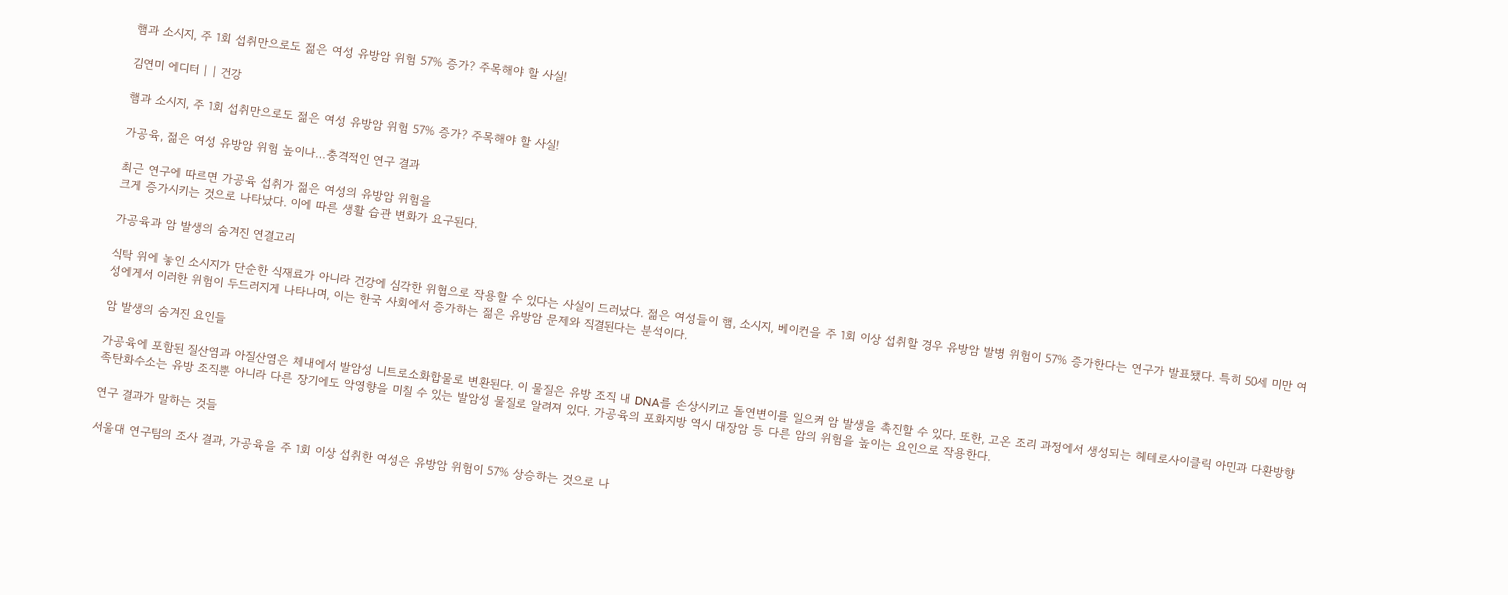햄과 소시지, 주 1회 섭취만으로도 젊은 여성 유방암 위험 57% 증가? 주목해야 할 사실!

김연미 에디터 | | 건강

햄과 소시지, 주 1회 섭취만으로도 젊은 여성 유방암 위험 57% 증가? 주목해야 할 사실!

가공육, 젊은 여성 유방암 위험 높이나…충격적인 연구 결과

최근 연구에 따르면 가공육 섭취가 젊은 여성의 유방암 위험을
크게 증가시키는 것으로 나타났다. 이에 따른 생활 습관 변화가 요구된다.

가공육과 암 발생의 숨겨진 연결고리

식탁 위에 놓인 소시지가 단순한 식재료가 아니라 건강에 심각한 위협으로 작용할 수 있다는 사실이 드러났다. 젊은 여성들이 햄, 소시지, 베이컨을 주 1회 이상 섭취할 경우 유방암 발병 위험이 57% 증가한다는 연구가 발표됐다. 특히 50세 미만 여성에게서 이러한 위험이 두드러지게 나타나며, 이는 한국 사회에서 증가하는 젊은 유방암 문제와 직결된다는 분석이다.

암 발생의 숨겨진 요인들

가공육에 포함된 질산염과 아질산염은 체내에서 발암성 니트로소화합물로 변환된다. 이 물질은 유방 조직 내 DNA를 손상시키고 돌연변이를 일으켜 암 발생을 촉진할 수 있다. 또한, 고온 조리 과정에서 생성되는 헤테로사이클릭 아민과 다환방향족탄화수소는 유방 조직뿐 아니라 다른 장기에도 악영향을 미칠 수 있는 발암성 물질로 알려져 있다. 가공육의 포화지방 역시 대장암 등 다른 암의 위험을 높이는 요인으로 작용한다.

연구 결과가 말하는 것들

서울대 연구팀의 조사 결과, 가공육을 주 1회 이상 섭취한 여성은 유방암 위험이 57% 상승하는 것으로 나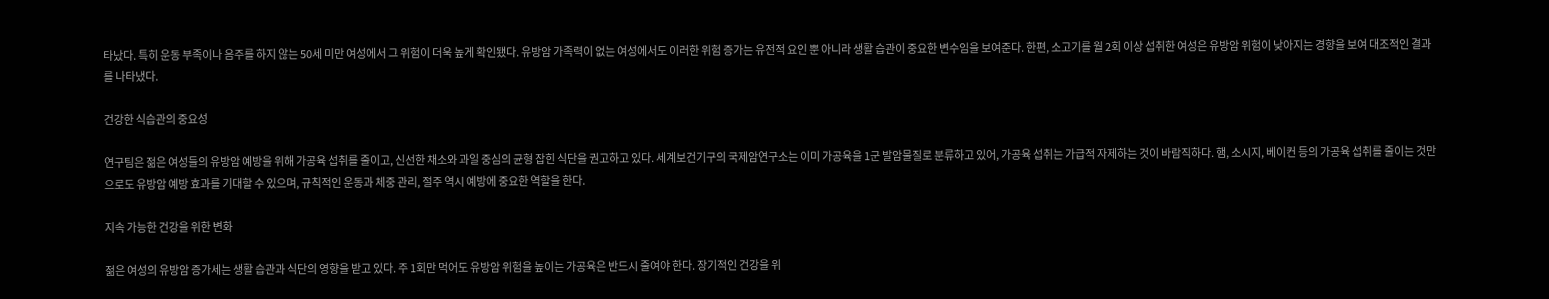타났다. 특히 운동 부족이나 음주를 하지 않는 50세 미만 여성에서 그 위험이 더욱 높게 확인됐다. 유방암 가족력이 없는 여성에서도 이러한 위험 증가는 유전적 요인 뿐 아니라 생활 습관이 중요한 변수임을 보여준다. 한편, 소고기를 월 2회 이상 섭취한 여성은 유방암 위험이 낮아지는 경향을 보여 대조적인 결과를 나타냈다.

건강한 식습관의 중요성

연구팀은 젊은 여성들의 유방암 예방을 위해 가공육 섭취를 줄이고, 신선한 채소와 과일 중심의 균형 잡힌 식단을 권고하고 있다. 세계보건기구의 국제암연구소는 이미 가공육을 1군 발암물질로 분류하고 있어, 가공육 섭취는 가급적 자제하는 것이 바람직하다. 햄, 소시지, 베이컨 등의 가공육 섭취를 줄이는 것만으로도 유방암 예방 효과를 기대할 수 있으며, 규칙적인 운동과 체중 관리, 절주 역시 예방에 중요한 역할을 한다.

지속 가능한 건강을 위한 변화

젊은 여성의 유방암 증가세는 생활 습관과 식단의 영향을 받고 있다. 주 1회만 먹어도 유방암 위험을 높이는 가공육은 반드시 줄여야 한다. 장기적인 건강을 위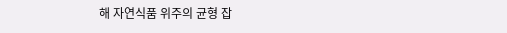해 자연식품 위주의 균형 잡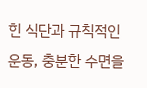힌 식단과 규칙적인 운동, 충분한 수면을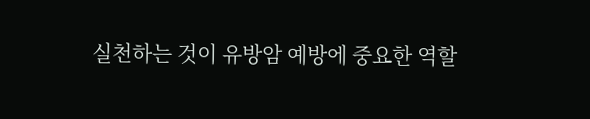실천하는 것이 유방암 예방에 중요한 역할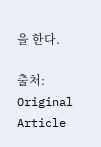을 한다.

출처: Original Article